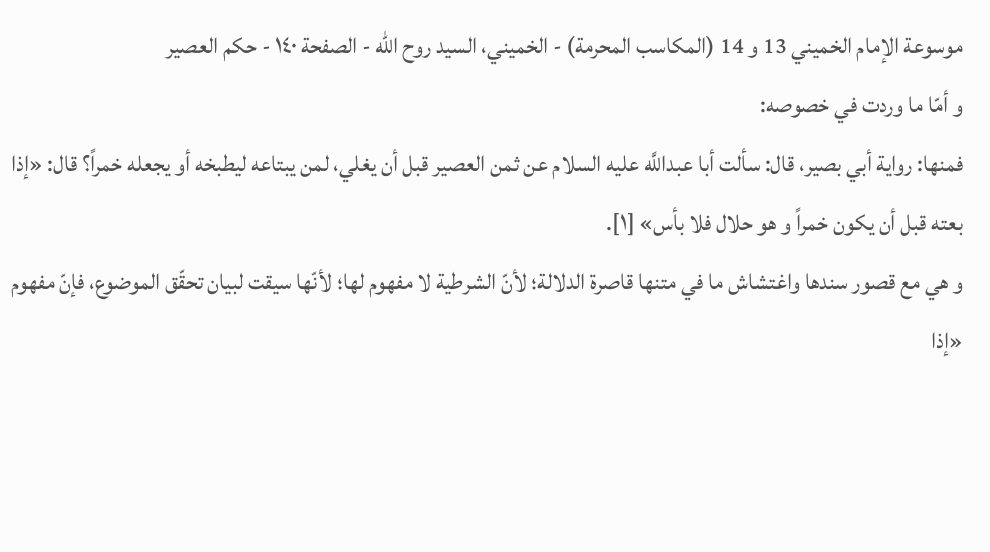موسوعة الإمام الخميني 13 و 14 (المكاسب المحرمة) - الخميني، السيد روح الله - الصفحة ١٤٠ - حكم العصير
و أمّا ما وردت في خصوصه:
فمنها: رواية أبي بصير، قال: سألت أبا عبداللَّه عليه السلام عن ثمن العصير قبل أن يغلي، لمن يبتاعه ليطبخه أو يجعله خمراً؟ قال: «إذا بعته قبل أن يكون خمراً و هو حلال فلا بأس» [١].
و هي مع قصور سندها واغتشاش ما في متنها قاصرة الدلالة؛ لأنّ الشرطية لا مفهوم لها؛ لأنّها سيقت لبيان تحقّق الموضوع، فإنّ مفهوم «إذا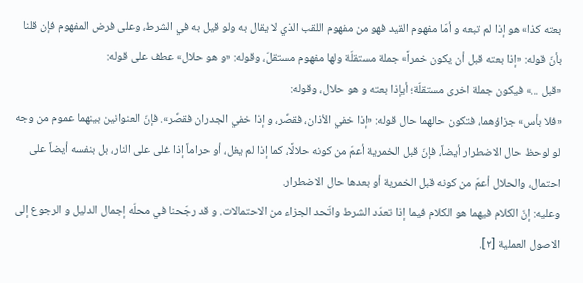بعته كذا» هو إذا لم تبعه و أمّا مفهوم القيد فهو من مفهوم اللقب الذي لا يقال به ولو قيل به في الشرط، وعلى فرض المفهوم فإن قلنا بأنّ قوله: «إذا بعته قبل أن يكون خمراً» جملة مستقلّة ولها مفهوم مستقلّ، وقوله: «و هو حلال» عطف على قوله:
«قبل ...» فيكون جملة اخرى مستقلّة؛ أيإذا بعته و هو حلال، وقوله:
«فلا بأس» جزاؤهما، فتكون حالهما حال قوله: «إذا خفي الأذان، فقصِّر، و إذا خفي الجدران فقصِّر». فإنّ العنوانين بينهما عموم من وجه لو لوحظ حال الاضطرار أيضاً، فإنّ قبل الخمرية أعمّ من كونه حلالًا، كما إذا لم يغل، أو حراماً إذا غلى على النار، بل بنفسه أيضاً على احتمال، والحلال أعمّ من كونه قبل الخمرية أو بعدها حال الاضطرار.
وعليه: إنّ الكلام فيهما هو الكلام فيما إذا تعدّد الشرط واتّحد الجزاء من الاحتمالات. و قد رجّحنا في محلّه إجمال الدليل و الرجوع إلى الاصول العملية [٢].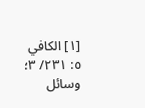[١] الكافي ٥: ٢٣١/ ٣؛ وسائل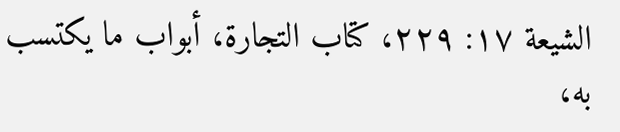الشيعة ١٧: ٢٢٩، كتاب التجارة، أبواب ما يكتسب به،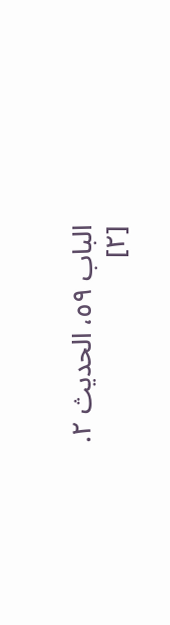الباب ٥٩، الحديث ٢.
[٢]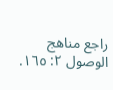راجع مناهج الوصول ٢: ١٦٥.